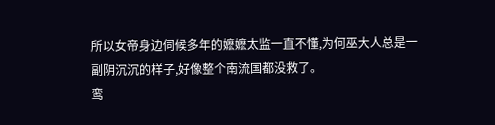所以女帝身边伺候多年的嬷嬷太监一直不懂,为何巫大人总是一副阴沉沉的样子,好像整个南流国都没救了。
鸾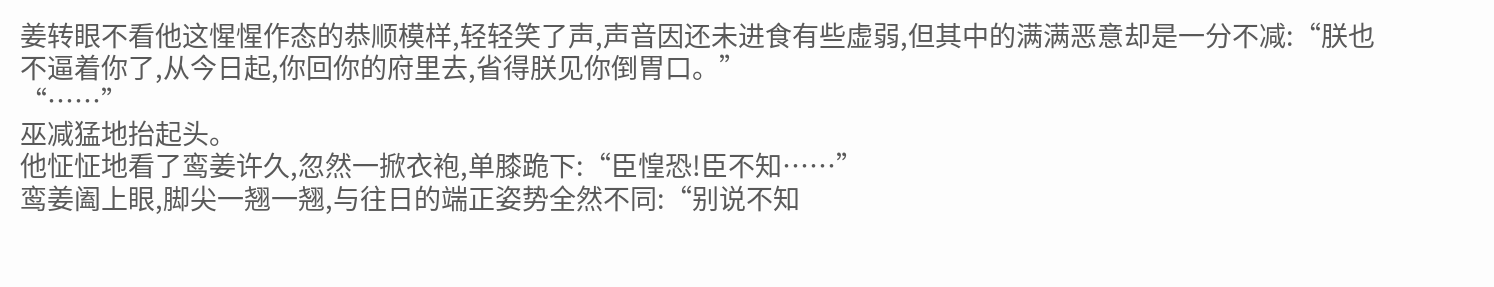姜转眼不看他这惺惺作态的恭顺模样,轻轻笑了声,声音因还未进食有些虚弱,但其中的满满恶意却是一分不减:“朕也不逼着你了,从今日起,你回你的府里去,省得朕见你倒胃口。”
“……”
巫减猛地抬起头。
他怔怔地看了鸾姜许久,忽然一掀衣袍,单膝跪下:“臣惶恐!臣不知……”
鸾姜阖上眼,脚尖一翘一翘,与往日的端正姿势全然不同:“别说不知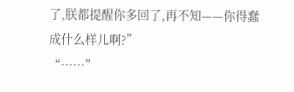了,朕都提醒你多回了,再不知——你得蠢成什么样儿啊?”
“……”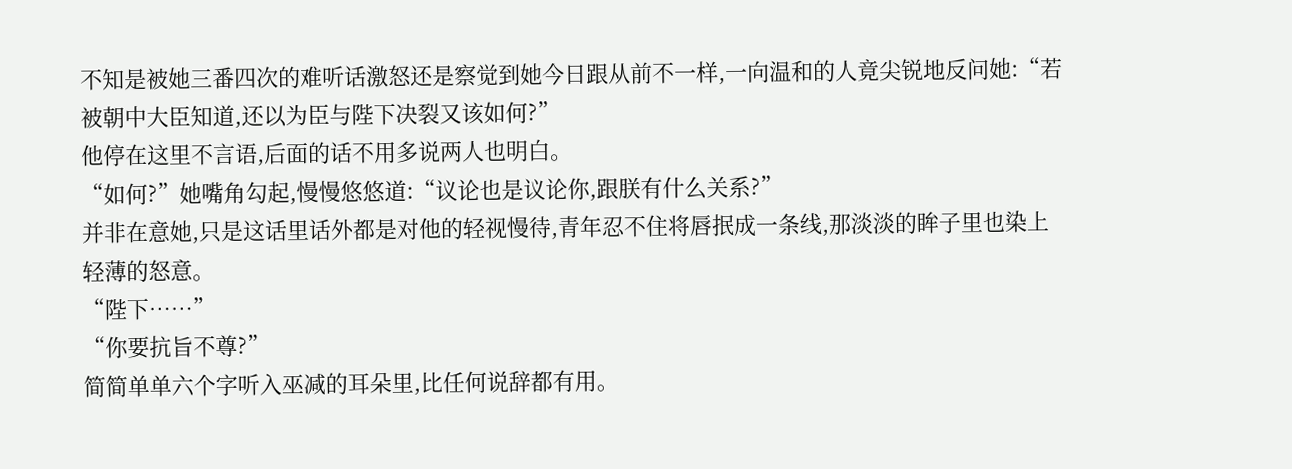不知是被她三番四次的难听话激怒还是察觉到她今日跟从前不一样,一向温和的人竟尖锐地反问她:“若被朝中大臣知道,还以为臣与陛下决裂又该如何?”
他停在这里不言语,后面的话不用多说两人也明白。
“如何?”她嘴角勾起,慢慢悠悠道:“议论也是议论你,跟朕有什么关系?”
并非在意她,只是这话里话外都是对他的轻视慢待,青年忍不住将唇抿成一条线,那淡淡的眸子里也染上轻薄的怒意。
“陛下……”
“你要抗旨不尊?”
简简单单六个字听入巫减的耳朵里,比任何说辞都有用。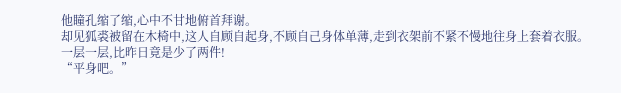他瞳孔缩了缩,心中不甘地俯首拜谢。
却见狐裘被留在木椅中,这人自顾自起身,不顾自己身体单薄,走到衣架前不紧不慢地往身上套着衣服。
一层一层,比昨日竟是少了两件!
“平身吧。”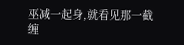巫减一起身,就看见那一截缠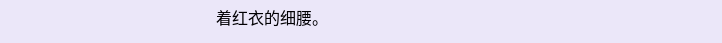着红衣的细腰。